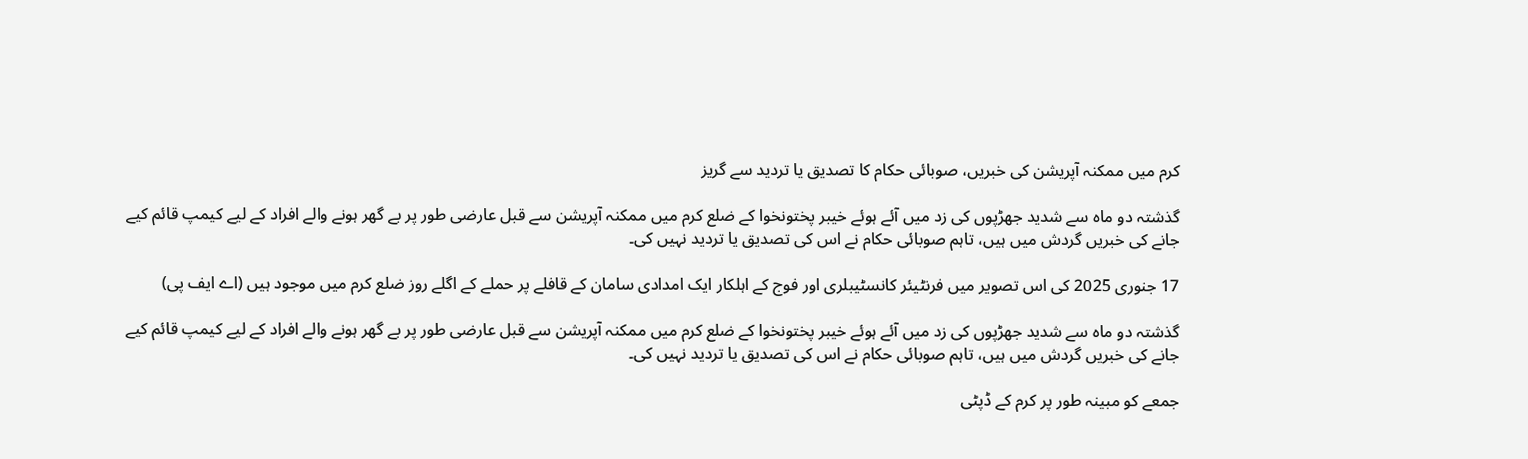کرم میں ممکنہ آپریشن کی خبریں، صوبائی حکام کا تصدیق یا تردید سے گریز

گذشتہ دو ماہ سے شدید جھڑپوں کی زد میں آئے ہوئے خیبر پختونخوا کے ضلع کرم میں ممکنہ آپریشن سے قبل عارضی طور پر بے گھر ہونے والے افراد کے لیے کیمپ قائم کیے جانے کی خبریں گردش میں ہیں، تاہم صوبائی حکام نے اس کی تصدیق یا تردید نہیں کی۔

17 جنوری 2025 کی اس تصویر میں فرنٹیئر کانسٹیبلری اور فوج کے اہلکار ایک امدادی سامان کے قافلے پر حملے کے اگلے روز ضلع کرم میں موجود ہیں (اے ایف پی)

گذشتہ دو ماہ سے شدید جھڑپوں کی زد میں آئے ہوئے خیبر پختونخوا کے ضلع کرم میں ممکنہ آپریشن سے قبل عارضی طور پر بے گھر ہونے والے افراد کے لیے کیمپ قائم کیے جانے کی خبریں گردش میں ہیں، تاہم صوبائی حکام نے اس کی تصدیق یا تردید نہیں کی۔

جمعے کو مبینہ طور پر کرم کے ڈپٹی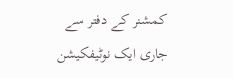کمشنر کے دفتر سے جاری ایک نوٹیفکیشن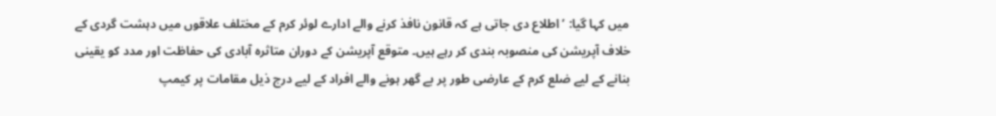میں کہا گیا: ’اطلاع دی جاتی ہے کہ قانون نافذ کرنے والے ادارے لوئر کرم کے مختلف علاقوں میں دہشت گردی کے خلاف آپریشن کی منصوبہ بندی کر رہے ہیں۔ متوقع آپریشن کے دوران متاثرہ آبادی کی حفاظت اور مدد کو یقینی بنانے کے لیے ضلع کرم کے عارضی طور پر بے گھر ہونے والے افراد کے لیے درج ذیل مقامات پر کیمپ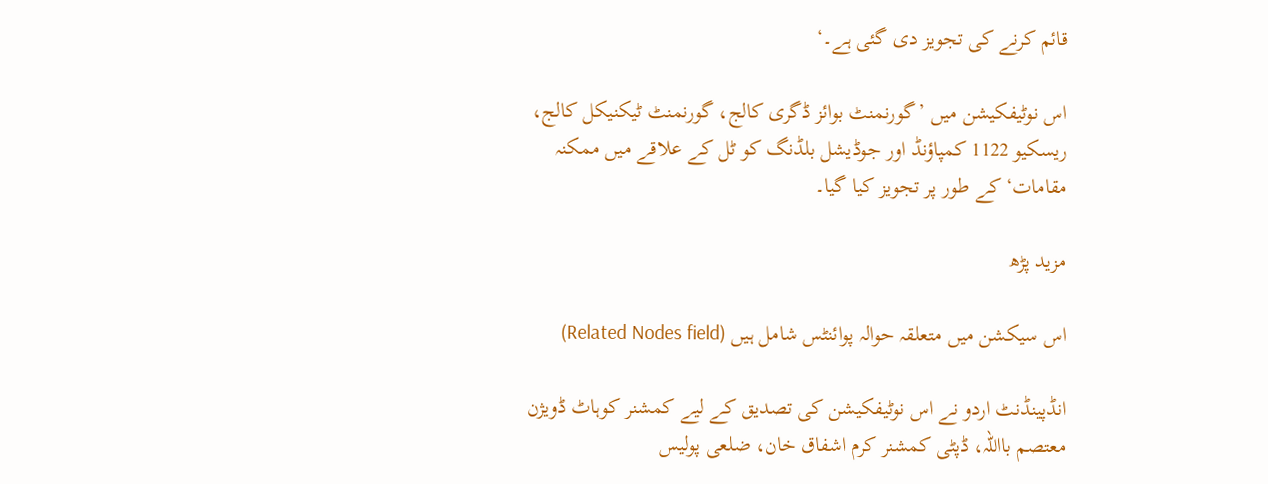قائم کرنے کی تجویز دی گئی ہے۔‘

اس نوٹیفکیشن میں ’گورنمنٹ بوائز ڈگری کالج، گورنمنٹ ٹیکنیکل کالج، ریسکیو 1122 کمپاؤنڈ اور جوڈیشل بلڈنگ کو ٹل کے علاقے میں ممکنہ مقامات‘ کے طور پر تجویز کیا گیا۔

مزید پڑھ

اس سیکشن میں متعلقہ حوالہ پوائنٹس شامل ہیں (Related Nodes field)

انڈپینڈنٹ اردو نے اس نوٹیفکیشن کی تصدیق کے لیے کمشنر کوہاٹ ڈویژن معتصم بااللہ، ڈپٹی کمشنر کرم اشفاق خان، ضلعی پولیس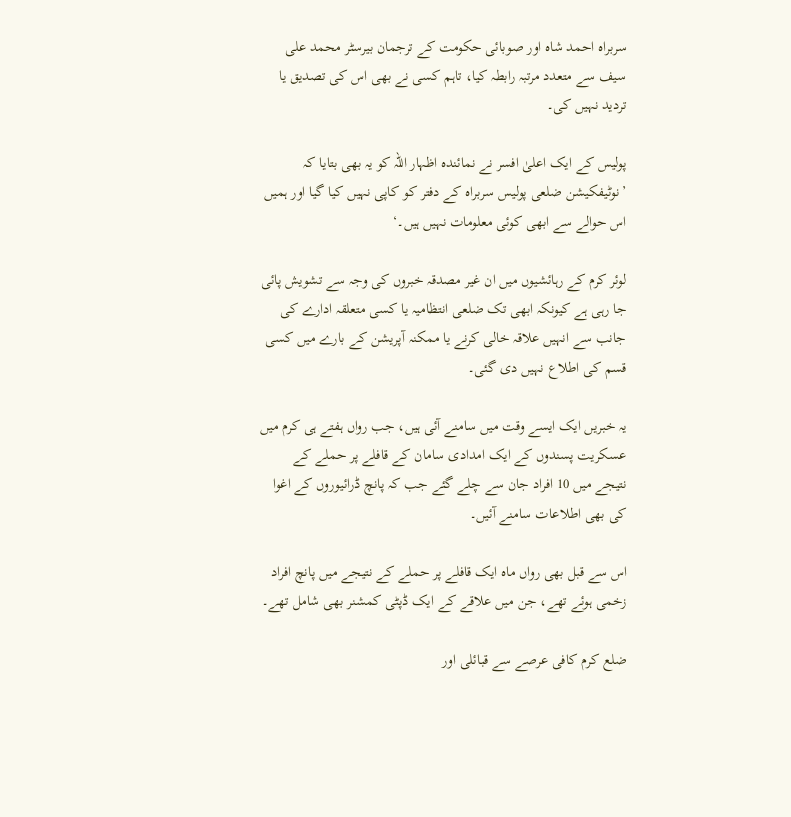سربراہ احمد شاہ اور صوبائی حکومت کے ترجمان بیرسٹر محمد علی سیف سے متعدد مرتبہ رابطہ کیا، تاہم کسی نے بھی اس کی تصدیق یا تردید نہیں کی۔

پولیس کے ایک اعلیٰ افسر نے نمائندہ اظہار اللہ کو یہ بھی بتایا کہ ’نوٹیفکیشن ضلعی پولیس سربراہ کے دفتر کو کاپی نہیں کیا گیا اور ہمیں اس حوالے سے ابھی کوئی معلومات نہیں ہیں۔‘

لوئر کرم کے رہائشیوں میں ان غیر مصدقہ خبروں کی وجہ سے تشویش پائی جا رہی ہے کیونکہ ابھی تک ضلعی انتظامیہ یا کسی متعلقہ ادارے کی جانب سے انہیں علاقہ خالی کرنے یا ممکنہ آپریشن کے بارے میں کسی قسم کی اطلاع نہیں دی گئی۔

یہ خبریں ایک ایسے وقت میں سامنے آئی ہیں، جب رواں ہفتے ہی کرم میں عسکریت پسندوں کے ایک امدادی سامان کے قافلے پر حملے کے نتیجے میں 10 افراد جان سے چلے گئے جب کہ پانچ ڈرائیوروں کے اغوا کی بھی اطلاعات سامنے آئیں۔

اس سے قبل بھی رواں ماہ ایک قافلے پر حملے کے نتیجے میں پانچ افراد زخمی ہوئے تھے، جن میں علاقے کے ایک ڈپٹی کمشنر بھی شامل تھے۔

ضلع کرم کافی عرصے سے قبائلی اور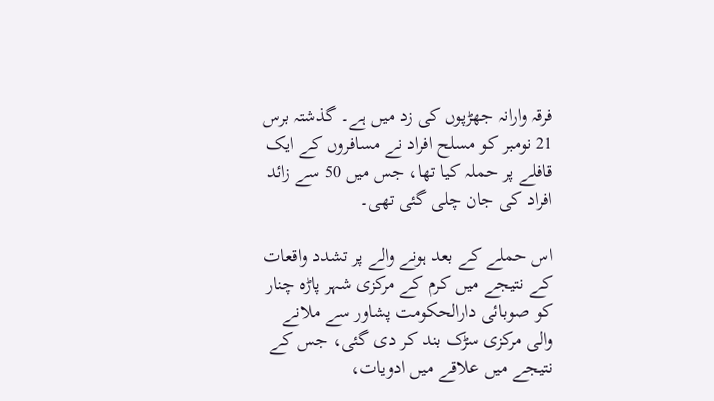فرقہ وارانہ جھڑپوں کی زد میں ہے۔ گذشتہ برس 21 نومبر کو مسلح افراد نے مسافروں کے ایک قافلے پر حملہ کیا تھا، جس میں 50 سے زائد افراد کی جان چلی گئی تھی۔

اس حملے کے بعد ہونے والے پر تشدد واقعات کے نتیجے میں کرم کے مرکزی شہر پاڑہ چنار کو صوبائی دارالحکومت پشاور سے ملانے والی مرکزی سڑک بند کر دی گئی، جس کے نتیجے میں علاقے میں ادویات،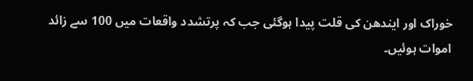خوراک اور ایندھن کی قلت پیدا ہوگئی جب کہ پرتشدد واقعات میں 100 سے زائد اموات ہوئیں۔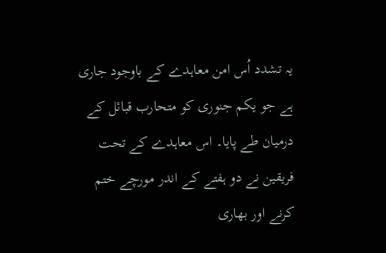یہ تشدد اُس امن معاہدے کے باوجود جاری ہے جو یکم جنوری کو متحارب قبائل کے درمیان طے پایا۔ اس معاہدے کے تحت فریقین نے دو ہفتے کے اندر مورچے ختم کرنے اور بھاری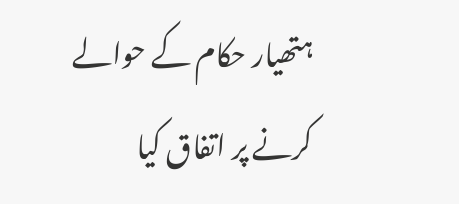ہتھیار حکام کے حوالے کرنے پر اتفاق کیا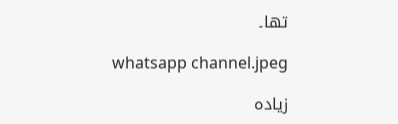تھا۔

whatsapp channel.jpeg

زیادہ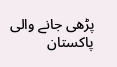پڑھی جانے والی پاکستان